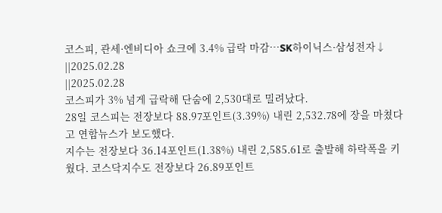코스피, 관세·엔비디아 쇼크에 3.4% 급락 마감…SK하이닉스·삼성전자↓
||2025.02.28
||2025.02.28
코스피가 3% 넘게 급락해 단숨에 2,530대로 밀려났다.
28일 코스피는 전장보다 88.97포인트(3.39%) 내린 2,532.78에 장을 마쳤다고 연합뉴스가 보도했다.
지수는 전장보다 36.14포인트(1.38%) 내린 2,585.61로 출발해 하락폭을 키웠다. 코스닥지수도 전장보다 26.89포인트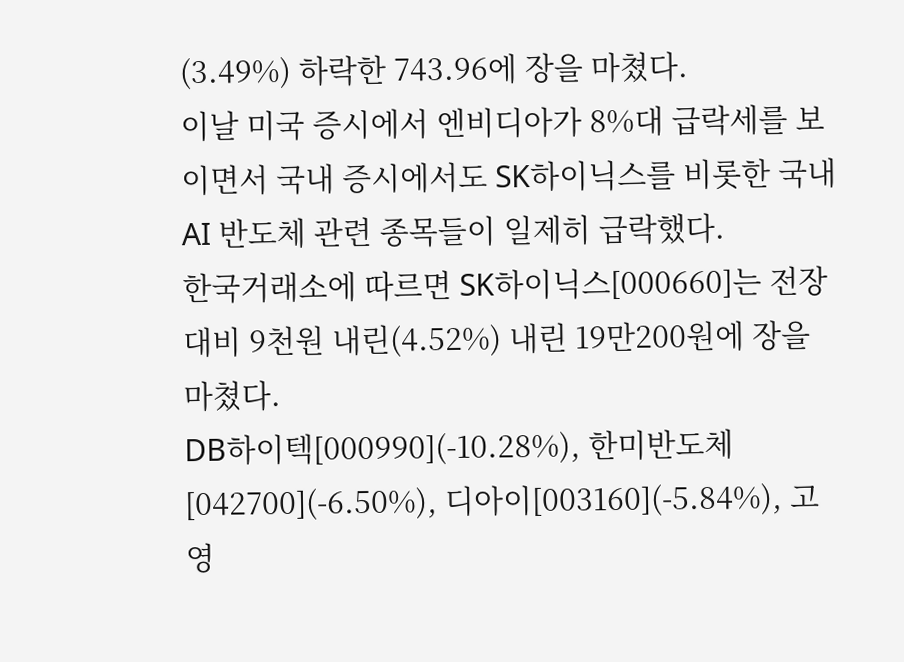(3.49%) 하락한 743.96에 장을 마쳤다.
이날 미국 증시에서 엔비디아가 8%대 급락세를 보이면서 국내 증시에서도 SK하이닉스를 비롯한 국내 AI 반도체 관련 종목들이 일제히 급락했다.
한국거래소에 따르면 SK하이닉스[000660]는 전장 대비 9천원 내린(4.52%) 내린 19만200원에 장을 마쳤다.
DB하이텍[000990](-10.28%), 한미반도체[042700](-6.50%), 디아이[003160](-5.84%), 고영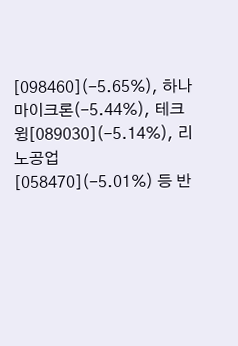[098460](-5.65%), 하나마이크론(-5.44%), 테크윙[089030](-5.14%), 리노공업[058470](-5.01%) 등 반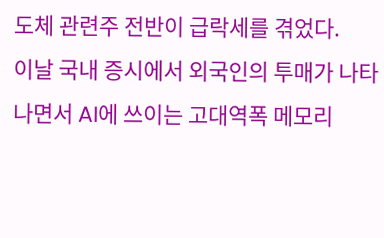도체 관련주 전반이 급락세를 겪었다.
이날 국내 증시에서 외국인의 투매가 나타나면서 AI에 쓰이는 고대역폭 메모리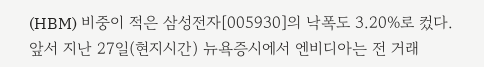(HBM) 비중이 적은 삼성전자[005930]의 낙폭도 3.20%로 컸다.
앞서 지난 27일(현지시간) 뉴욕증시에서 엔비디아는 전 거래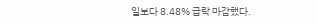일보다 8.48% 급락 마감했다.